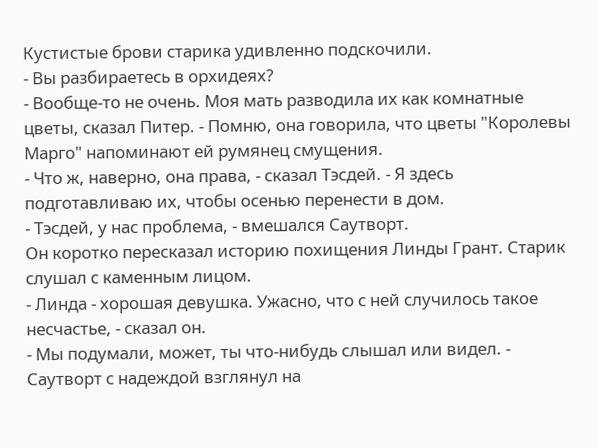Кустистые брови старика удивленно подскочили.
- Вы разбираетесь в орхидеях?
- Вообще-то не очень. Моя мать разводила их как комнатные цветы, сказал Питер. - Помню, она говорила, что цветы "Королевы Марго" напоминают ей румянец смущения.
- Что ж, наверно, она права, - сказал Тэсдей. - Я здесь подготавливаю их, чтобы осенью перенести в дом.
- Тэсдей, у нас проблема, - вмешался Саутворт.
Он коротко пересказал историю похищения Линды Грант. Старик слушал с каменным лицом.
- Линда - хорошая девушка. Ужасно, что с ней случилось такое несчастье, - сказал он.
- Мы подумали, может, ты что-нибудь слышал или видел. - Саутворт с надеждой взглянул на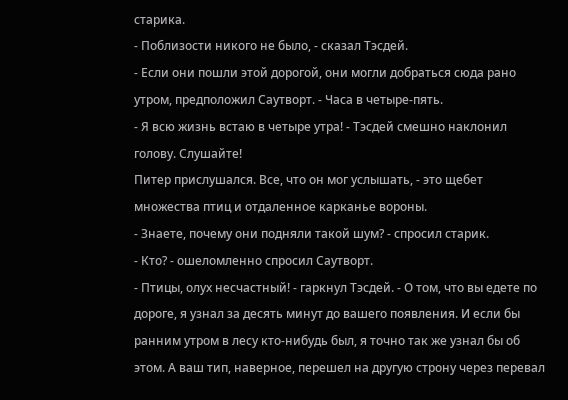старика.
- Поблизости никого не было, - сказал Тэсдей.
- Если они пошли этой дорогой, они могли добраться сюда рано утром, предположил Саутворт. - Часа в четыре-пять.
- Я всю жизнь встаю в четыре утра! - Тэсдей смешно наклонил голову. Слушайте!
Питер прислушался. Все, что он мог услышать, - это щебет множества птиц и отдаленное карканье вороны.
- Знаете, почему они подняли такой шум? - спросил старик.
- Кто? - ошеломленно спросил Саутворт.
- Птицы, олух несчастный! - гаркнул Тэсдей. - О том, что вы едете по дороге, я узнал за десять минут до вашего появления. И если бы ранним утром в лесу кто-нибудь был, я точно так же узнал бы об этом. А ваш тип, наверное, перешел на другую строну через перевал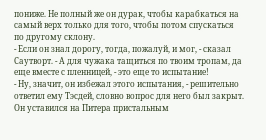пониже. Не полный же он дурак, чтобы карабкаться на самый верх только для того, чтобы потом спускаться по другому склону.
- Если он знал дорогу, тогда, пожалуй, и мог, - сказал Саутворт. - А для чужака тащиться по твоим тропам, да еще вместе с пленницей, - это еще то испытание!
- Ну, значит, он избежал этого испытания, - решительно ответил ему Тэсдей, словно вопрос для него был закрыт. Он уставился на Питера пристальным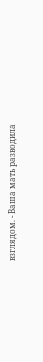взглядом. - Ваша мать разводила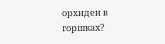орхидеи в горшках?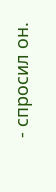- спросил он.